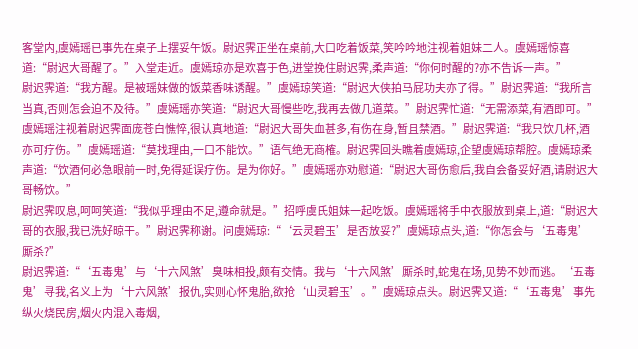客堂内,虞嫣瑶已事先在桌子上摆妥午饭。尉迟霁正坐在桌前,大口吃着饭菜,笑吟吟地注视着姐妹二人。虞嫣瑶惊喜道:“尉迟大哥醒了。”入堂走近。虞嫣琼亦是欢喜于色,进堂挽住尉迟霁,柔声道:“你何时醒的?亦不告诉一声。”
尉迟霁道:“我方醒。是被瑶妹做的饭菜香味诱醒。”虞嫣琼笑道:“尉迟大侠拍马屁功夫亦了得。”尉迟霁道:“我所言当真,否则怎会迫不及待。”虞嫣瑶亦笑道:“尉迟大哥慢些吃,我再去做几道菜。”尉迟霁忙道:“无需添菜,有酒即可。”
虞嫣瑶注视着尉迟霁面庞苍白憔悴,很认真地道:“尉迟大哥失血甚多,有伤在身,暂且禁酒。”尉迟霁道:“我只饮几杯,酒亦可疗伤。”虞嫣瑶道:“莫找理由,一口不能饮。”语气绝无商榷。尉迟霁回头瞧着虞嫣琼,企望虞嫣琼帮腔。虞嫣琼柔声道:“饮酒何必急眼前一时,免得延误疗伤。是为你好。”虞嫣瑶亦劝慰道:“尉迟大哥伤愈后,我自会备妥好酒,请尉迟大哥畅饮。”
尉迟霁叹息,呵呵笑道:“我似乎理由不足,遵命就是。”招呼虞氏姐妹一起吃饭。虞嫣瑶将手中衣服放到桌上,道:“尉迟大哥的衣服,我已洗好晾干。”尉迟霁称谢。问虞嫣琼:“‘云灵碧玉’是否放妥?”虞嫣琼点头,道:“你怎会与‘五毒鬼’厮杀?”
尉迟霁道:“‘五毒鬼’与‘十六风煞’臭味相投,颇有交情。我与‘十六风煞’厮杀时,蛇鬼在场,见势不妙而逃。‘五毒鬼’寻我,名义上为‘十六风煞’报仇,实则心怀鬼胎,欲抢‘山灵碧玉’。”虞嫣琼点头。尉迟霁又道:“‘五毒鬼’事先纵火烧民房,烟火内混入毒烟,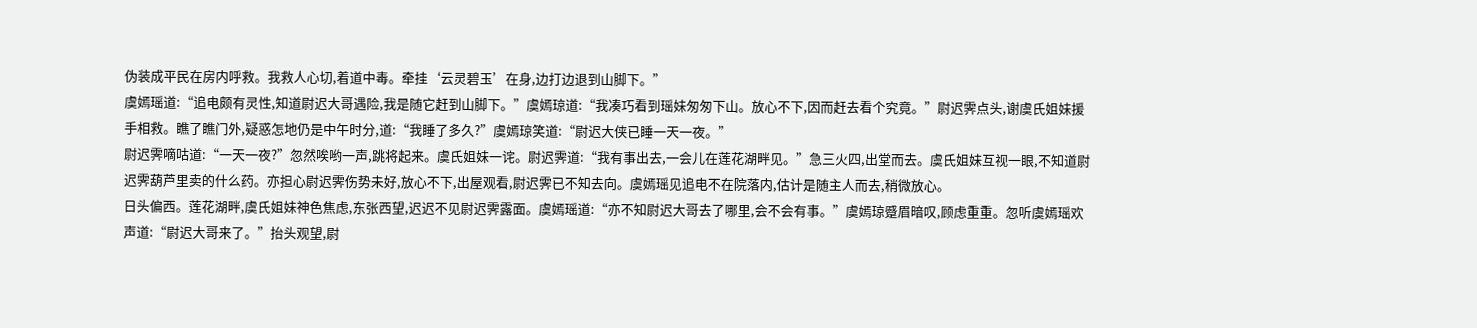伪装成平民在房内呼救。我救人心切,着道中毒。牵挂‘云灵碧玉’在身,边打边退到山脚下。”
虞嫣瑶道:“追电颇有灵性,知道尉迟大哥遇险,我是随它赶到山脚下。”虞嫣琼道:“我凑巧看到瑶妹匆匆下山。放心不下,因而赶去看个究竟。”尉迟霁点头,谢虞氏姐妹援手相救。瞧了瞧门外,疑惑怎地仍是中午时分,道:“我睡了多久?”虞嫣琼笑道:“尉迟大侠已睡一天一夜。”
尉迟霁嘀咕道:“一天一夜?”忽然唉哟一声,跳将起来。虞氏姐妹一诧。尉迟霁道:“我有事出去,一会儿在莲花湖畔见。”急三火四,出堂而去。虞氏姐妹互视一眼,不知道尉迟霁葫芦里卖的什么药。亦担心尉迟霁伤势未好,放心不下,出屋观看,尉迟霁已不知去向。虞嫣瑶见追电不在院落内,估计是随主人而去,稍微放心。
日头偏西。莲花湖畔,虞氏姐妹神色焦虑,东张西望,迟迟不见尉迟霁露面。虞嫣瑶道:“亦不知尉迟大哥去了哪里,会不会有事。”虞嫣琼蹙眉暗叹,顾虑重重。忽听虞嫣瑶欢声道:“尉迟大哥来了。”抬头观望,尉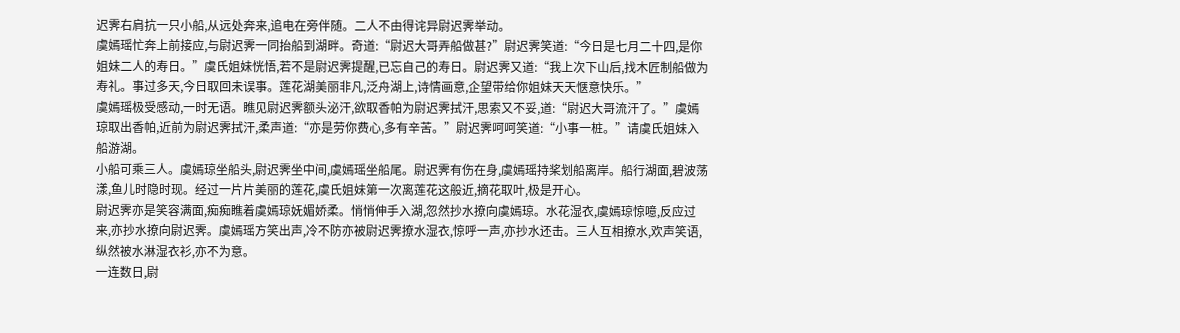迟霁右肩抗一只小船,从远处奔来,追电在旁伴随。二人不由得诧异尉迟霁举动。
虞嫣瑶忙奔上前接应,与尉迟霁一同抬船到湖畔。奇道:“尉迟大哥弄船做甚?”尉迟霁笑道:“今日是七月二十四,是你姐妹二人的寿日。”虞氏姐妹恍悟,若不是尉迟霁提醒,已忘自己的寿日。尉迟霁又道:“我上次下山后,找木匠制船做为寿礼。事过多天,今日取回未误事。莲花湖美丽非凡,泛舟湖上,诗情画意,企望带给你姐妹天天惬意快乐。”
虞嫣瑶极受感动,一时无语。瞧见尉迟霁额头泌汗,欲取香帕为尉迟霁拭汗,思索又不妥,道:“尉迟大哥流汗了。”虞嫣琼取出香帕,近前为尉迟霁拭汗,柔声道:“亦是劳你费心,多有辛苦。”尉迟霁呵呵笑道:“小事一桩。”请虞氏姐妹入船游湖。
小船可乘三人。虞嫣琼坐船头,尉迟霁坐中间,虞嫣瑶坐船尾。尉迟霁有伤在身,虞嫣瑶持桨划船离岸。船行湖面,碧波荡漾,鱼儿时隐时现。经过一片片美丽的莲花,虞氏姐妹第一次离莲花这般近,摘花取叶,极是开心。
尉迟霁亦是笑容满面,痴痴瞧着虞嫣琼妩媚娇柔。悄悄伸手入湖,忽然抄水撩向虞嫣琼。水花湿衣,虞嫣琼惊噫,反应过来,亦抄水撩向尉迟霁。虞嫣瑶方笑出声,冷不防亦被尉迟霁撩水湿衣,惊呼一声,亦抄水还击。三人互相撩水,欢声笑语,纵然被水淋湿衣衫,亦不为意。
一连数日,尉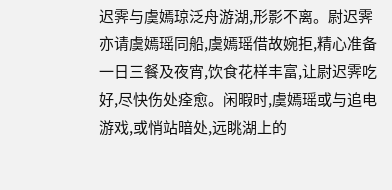迟霁与虞嫣琼泛舟游湖,形影不离。尉迟霁亦请虞嫣瑶同船,虞嫣瑶借故婉拒,精心准备一日三餐及夜宵,饮食花样丰富,让尉迟霁吃好,尽快伤处痊愈。闲暇时,虞嫣瑶或与追电游戏,或悄站暗处,远眺湖上的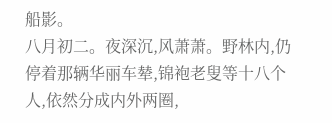船影。
八月初二。夜深沉,风萧萧。野林内,仍停着那辆华丽车辇,锦袍老叟等十八个人,依然分成内外两圈,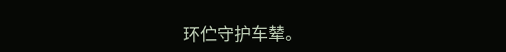环伫守护车辇。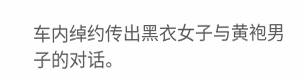车内绰约传出黑衣女子与黄袍男子的对话。